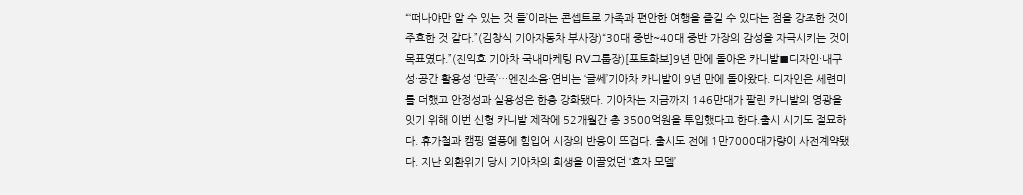“‘떠나야만 알 수 있는 것 들’이라는 콘셉트로 가족과 편안한 여행을 즐길 수 있다는 점을 강조한 것이 주효한 것 같다.”(김창식 기아자동차 부사장)“30대 중반~40대 중반 가장의 감성을 자극시키는 것이 목표였다.”(진익호 기아차 국내마케팅 RV그룹장)[포토화보]9년 만에 돌아온 카니발■디자인·내구성·공간 활용성 ‘만족’…엔진소음·연비는 ‘글쎄’기아차 카니발이 9년 만에 돌아왔다. 디자인은 세련미를 더했고 안정성과 실용성은 한층 강화됐다. 기아차는 지금까지 146만대가 팔린 카니발의 영광을 잇기 위해 이번 신형 카니발 제작에 52개월간 총 3500억원을 투입했다고 한다.출시 시기도 절묘하다. 휴가철과 캠핑 열풍에 힘입어 시장의 반응이 뜨겁다. 출시도 전에 1만7000대가량이 사전계약됐다. 지난 외환위기 당시 기아차의 회생을 이끌었던 ‘효자 모델’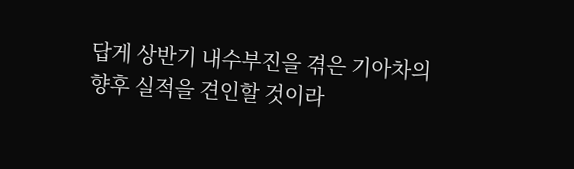답게 상반기 내수부진을 겪은 기아차의 향후 실적을 견인할 것이라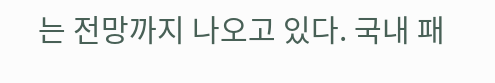는 전망까지 나오고 있다. 국내 패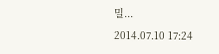밀...
2014.07.10 17:24